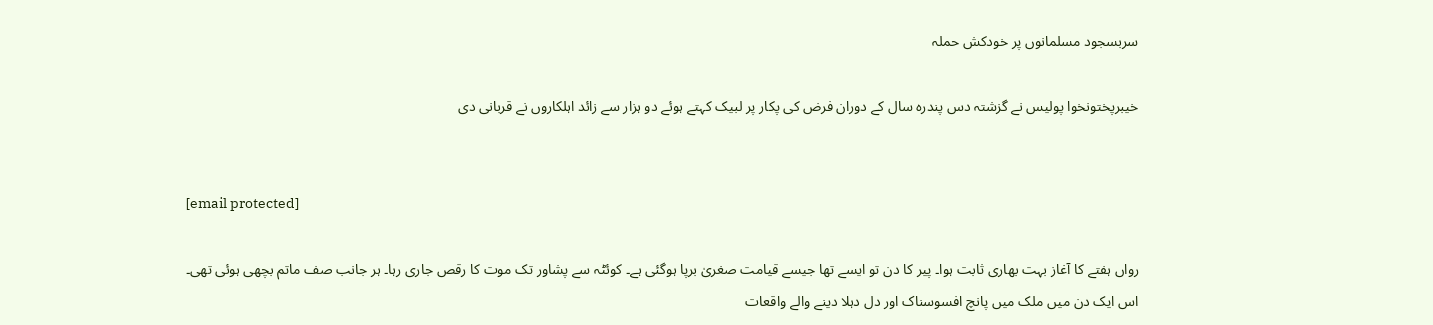سربسجود مسلمانوں پر خودکش حملہ

خیبرپختونخوا پولیس نے گزشتہ دس پندرہ سال کے دوران فرض کی پکار پر لبیک کہتے ہوئے دو ہزار سے زائد اہلکاروں نے قربانی دی


[email protected]

رواں ہفتے کا آغاز بہت بھاری ثابت ہوا۔ پیر کا دن تو ایسے تھا جیسے قیامت صغریٰ برپا ہوگئی ہے۔ کوئٹہ سے پشاور تک موت کا رقص جاری رہا۔ ہر جانب صف ماتم بچھی ہوئی تھی۔ اس ایک دن میں ملک میں پانچ افسوسناک اور دل دہلا دینے والے واقعات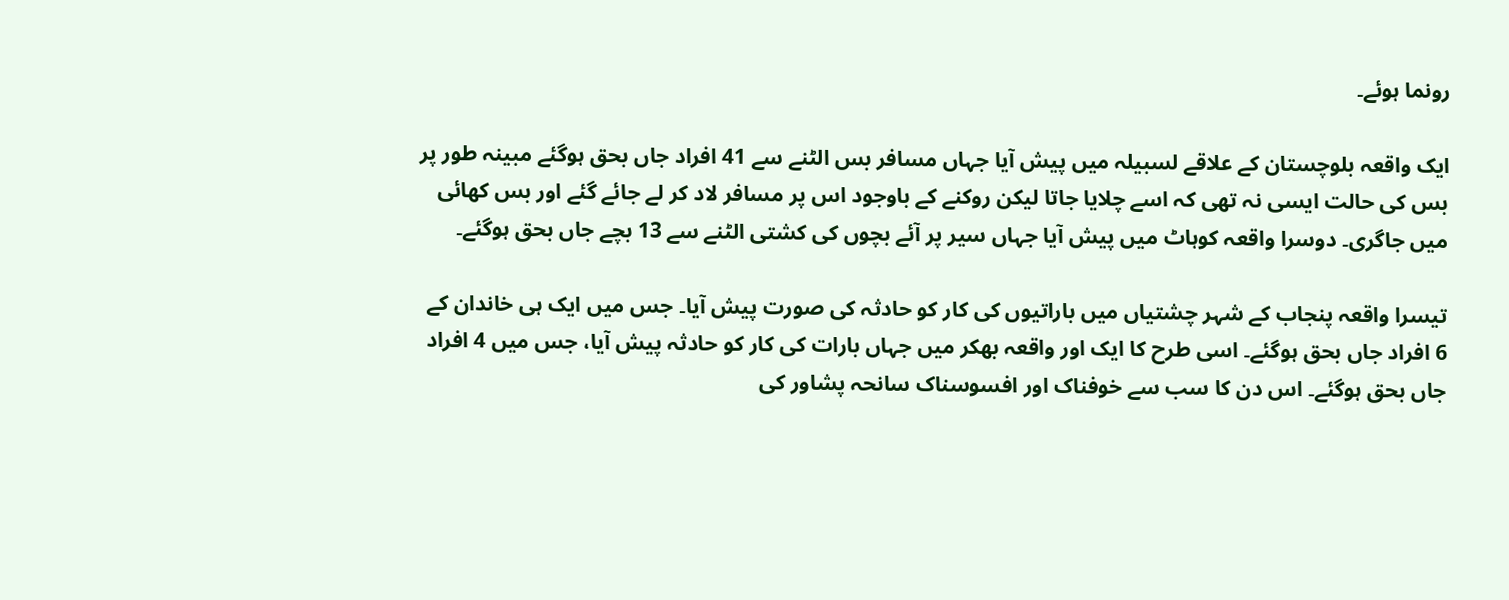رونما ہوئے۔

ایک واقعہ بلوچستان کے علاقے لسبیلہ میں پیش آیا جہاں مسافر بس الٹنے سے 41 افراد جاں بحق ہوگئے مبینہ طور پر بس کی حالت ایسی نہ تھی کہ اسے چلایا جاتا لیکن روکنے کے باوجود اس پر مسافر لاد کر لے جائے گئے اور بس کھائی میں جاگری۔ دوسرا واقعہ کوہاٹ میں پیش آیا جہاں سیر پر آئے بچوں کی کشتی الٹنے سے 13 بچے جاں بحق ہوگئے۔

تیسرا واقعہ پنجاب کے شہر چشتیاں میں باراتیوں کی کار کو حادثہ کی صورت پیش آیا۔ جس میں ایک ہی خاندان کے 6 افراد جاں بحق ہوگئے۔ اسی طرح کا ایک اور واقعہ بھکر میں جہاں بارات کی کار کو حادثہ پیش آیا، جس میں 4 افراد جاں بحق ہوگئے۔ اس دن کا سب سے خوفناک اور افسوسناک سانحہ پشاور کی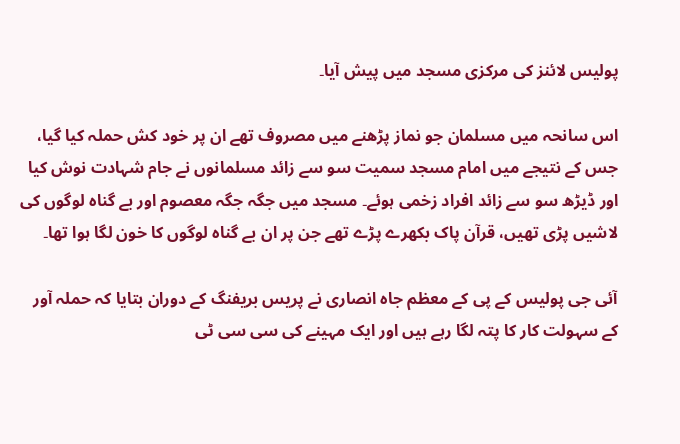پولیس لائنز کی مرکزی مسجد میں پیش آیا۔

اس سانحہ میں مسلمان جو نماز پڑھنے میں مصروف تھے ان پر خود کش حملہ کیا گیا، جس کے نتیجے میں امام مسجد سمیت سو سے زائد مسلمانوں نے جام شہادت نوش کیا اور ڈیڑھ سو سے زائد افراد زخمی ہوئے۔ مسجد میں جگہ جگہ معصوم اور بے گناہ لوگوں کی لاشیں پڑی تھیں، قرآن پاک بکھرے پڑے تھے جن پر ان بے گناہ لوگوں کا خون لگا ہوا تھا۔

آئی جی پولیس کے پی کے معظم جاہ انصاری نے پریس بریفنگ کے دوران بتایا کہ حملہ آور کے سہولت کار کا پتہ لگا رہے ہیں اور ایک مہینے کی سی سی ٹی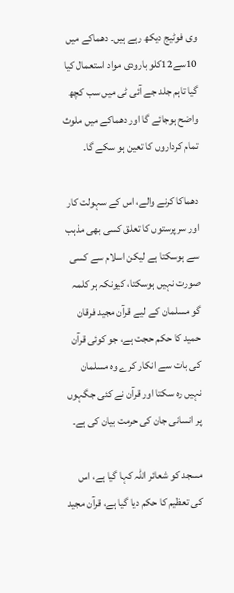وی فوٹیج دیکھ رہے ہیں۔ دھماکے میں 10سے12کلو بارودی مواد استعمال کیا گیا تاہم جلد جے آئی ٹی میں سب کچھ واضح ہوجائے گا اور دھماکے میں ملوث تمام کرداروں کا تعین ہو سکے گا۔

دھماکا کرنے والے، اس کے سہولت کار اور سرپرستوں کا تعلق کسی بھی مذہب سے ہوسکتا ہے لیکن اسلام سے کسی صورت نہیں ہوسکتا، کیونکہ ہر کلمہ گو مسلمان کے لیے قرآن مجید فرقان حمید کا حکم حجت ہے، جو کوئی قرآن کی بات سے انکار کرے وہ مسلمان نہیں رہ سکتا اور قرآن نے کئی جگہوں پر انسانی جان کی حرمت بیان کی ہے۔

مسجد کو شعائر اللہ کہا گیا ہے، اس کی تعظیم کا حکم دیا گیا ہے، قرآن مجید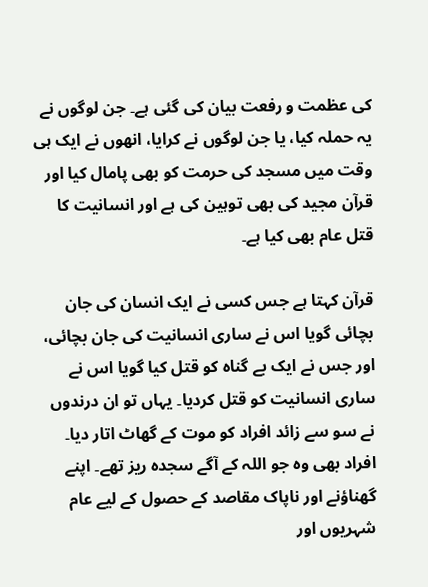کی عظمت و رفعت بیان کی گئی ہے۔ جن لوگوں نے یہ حملہ کیا، یا جن لوگوں نے کرایا، انھوں نے ایک ہی وقت میں مسجد کی حرمت کو بھی پامال کیا اور قرآن مجید کی بھی توہین کی ہے اور انسانیت کا قتل عام بھی کیا ہے۔

قرآن کہتا ہے جس کسی نے ایک انسان کی جان بچائی گویا اس نے ساری انسانیت کی جان بچائی، اور جس نے ایک بے گناہ کو قتل کیا گویا اس نے ساری انسانیت کو قتل کردیا۔ یہاں تو ان درندوں نے سو سے زائد افراد کو موت کے گھاٹ اتار دیا۔ افراد بھی وہ جو اللہ کے آگے سجدہ ریز تھے۔ اپنے گھناؤنے اور ناپاک مقاصد کے حصول کے لیے عام شہریوں اور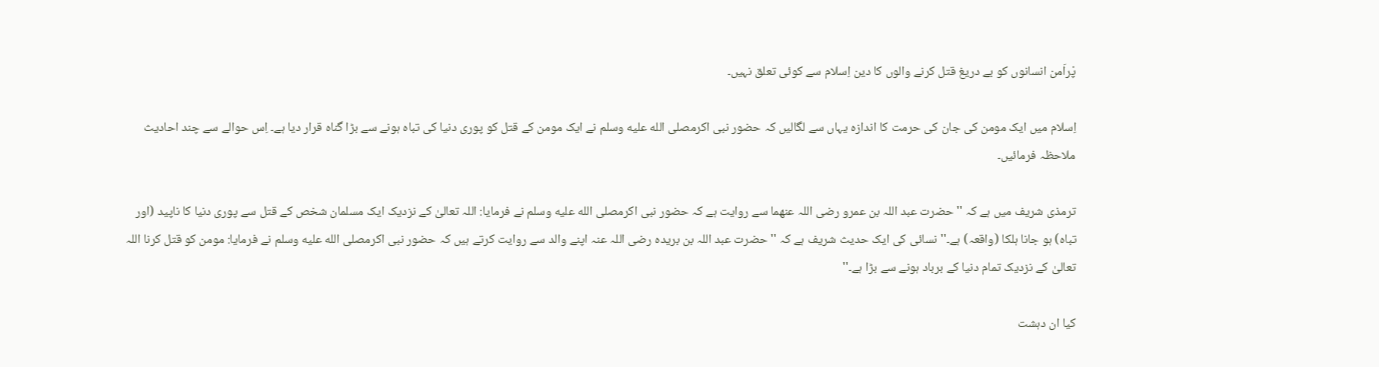پْراَمن انسانوں کو بے دریغ قتل کرنے والوں کا دین اِسلام سے کوئی تعلق نہیں۔

اِسلام میں ایک مومن کی جان کی حرمت کا اندازہ یہاں سے لگالیں کہ حضور نبی اکرمصلى الله عليه وسلم نے ایک مومن کے قتل کو پوری دنیا کی تباہ ہونے سے بڑا گناہ قرار دیا ہے۔ اِس حوالے سے چند احادیث ملاحظہ فرمائیں۔

ترمذی شریف میں ہے کہ ''حضرت عبد اللہ بن عمرو رضی اللہ عنھما سے روایت ہے کہ حضور نبی اکرمصلى الله عليه وسلم نے فرمایا: اللہ تعالیٰ کے نزدیک ایک مسلمان شخص کے قتل سے پوری دنیا کا ناپید (اور تباہ) ہو جانا ہلکا (واقعہ) ہے۔'' نسائی کی ایک حدیث شریف ہے کہ ''حضرت عبد اللہ بن بریدہ رضی اللہ عنہ اپنے والد سے روایت کرتے ہیں کہ حضور نبی اکرمصلى الله عليه وسلم نے فرمایا: مومن کو قتل کرنا اللہ تعالیٰ کے نزدیک تمام دنیا کے برباد ہونے سے بڑا ہے۔''

کیا ان دہشت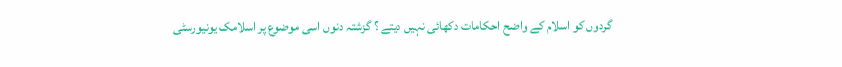گردوں کو اسلام کے واضح احکامات دکھائی نہیں دیتے ؟ گزشتہ دنوں اسی موضوع پر اسلامک یونیورسٹی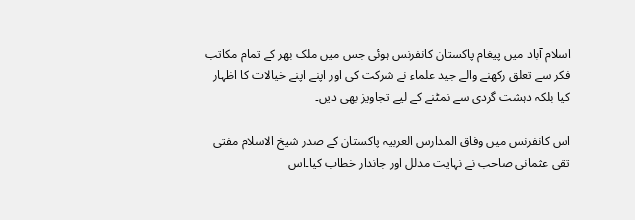اسلام آباد میں پیغام پاکستان کانفرنس ہوئی جس میں ملک بھر کے تمام مکاتب فکر سے تعلق رکھنے والے جید علماء نے شرکت کی اور اپنے اپنے خیالات کا اظہار کیا بلکہ دہشت گردی سے نمٹنے کے لیے تجاویز بھی دیں۔

اس کانفرنس میں وفاق المدارس العربیہ پاکستان کے صدر شیخ الاسلام مفتی تقی عثمانی صاحب نے نہایت مدلل اور جاندار خطاب کیا۔اس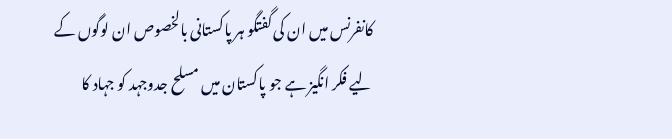کانفرنس میں ان کی گفتگو ہر پاکستانی بالخصوص ان لوگوں کے لیے فکر انگیز ہے جو پاکستان میں مسلح جدوجہد کو جہاد کا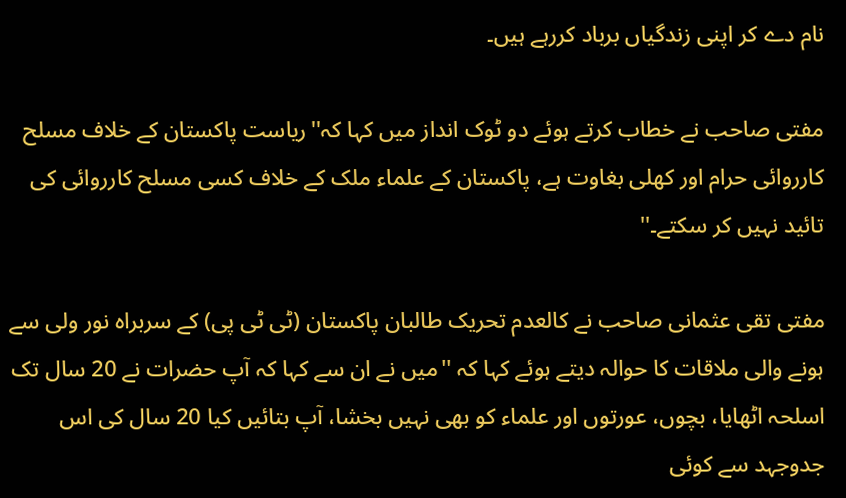نام دے کر اپنی زندگیاں برباد کررہے ہیں۔

مفتی صاحب نے خطاب کرتے ہوئے دو ٹوک انداز میں کہا کہ''ریاست پاکستان کے خلاف مسلح کارروائی حرام اور کھلی بغاوت ہے، پاکستان کے علماء ملک کے خلاف کسی مسلح کارروائی کی تائید نہیں کر سکتے۔''

مفتی تقی عثمانی صاحب نے کالعدم تحریک طالبان پاکستان (ٹی ٹی پی) کے سربراہ نور ولی سے ہونے والی ملاقات کا حوالہ دیتے ہوئے کہا کہ ''میں نے ان سے کہا کہ آپ حضرات نے 20 سال تک اسلحہ اٹھایا، بچوں، عورتوں اور علماء کو بھی نہیں بخشا، آپ بتائیں کیا 20 سال کی اس جدوجہد سے کوئی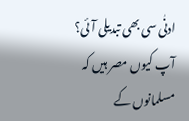ادنٰی سی بھی تبدیلی آئی؟ آپ کیوں مصر ہیں کہ مسلمانوں کے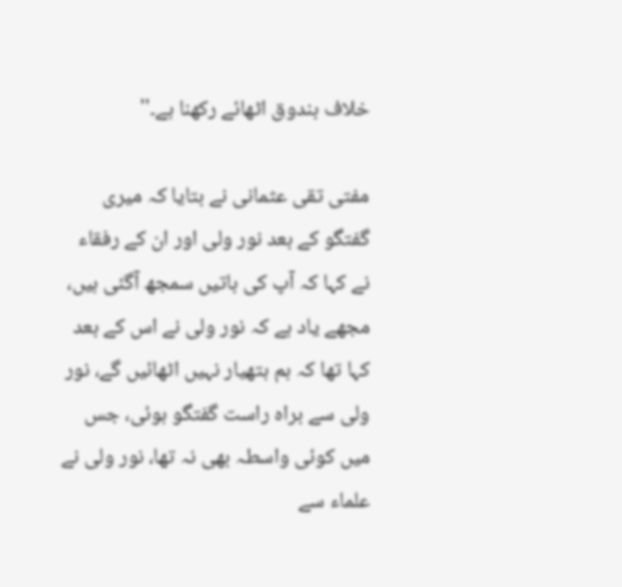خلاف بندوق اٹھائے رکھنا ہے۔''

مفتی تقی عثمانی نے بتایا کہ میری گفتگو کے بعد نور ولی اور ان کے رفقاء نے کہا کہ آپ کی باتیں سمجھ آگئی ہیں، مجھے یاد ہے کہ نور ولی نے اس کے بعد کہا تھا کہ ہم ہتھیار نہیں اٹھائیں گے، نور ولی سے براہ راست گفتگو ہوئی، جس میں کوئی واسطہ بھی نہ تھا، نور ولی نے علماء سے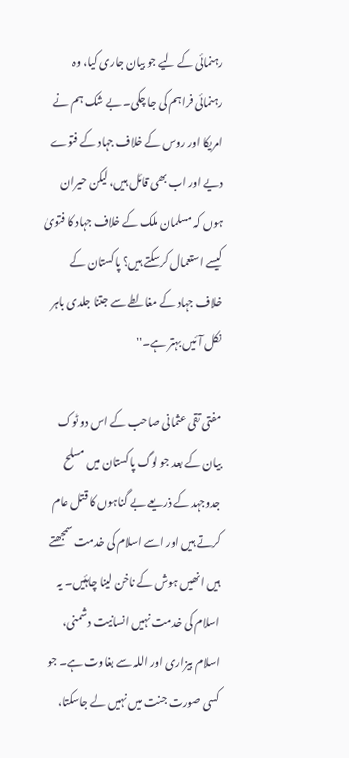رہنمائی کے لیے جو بیان جاری کیا، وہ رہنمائی فراہم کی جا چکی۔ بے شک ہم نے امریکا اور روس کے خلاف جہاد کے فتوے دیے اور اب بھی قائل ہیں، لیکن حیران ہوں کہ مسلمان ملک کے خلاف جہاد کا فتویٰ کیسے استعمال کرسکتے ہیں؟ پاکستان کے خلاف جہاد کے مغالطے سے جتنا جلدی باہر نکل آئیں بہتر ہے۔''

مفتی تقی عثمانی صاحب کے اس دو ٹوک بیان کے بعد جو لوگ پاکستان میں مسلح جدوجہد کے ذریعے بے گناہوں کا قتل عام کرتے ہیں اور اسے اسلام کی خدمت سمجھتے ہیں انھیں ہوش کے ناخن لینا چاہئیں۔ یہ اسلام کی خدمت نہیں انسانیت دشمنی، اسلام بیزاری اور اللہ سے بغاوت ہے۔ جو کسی صورت جنت میں نہیں لے جاسکتا،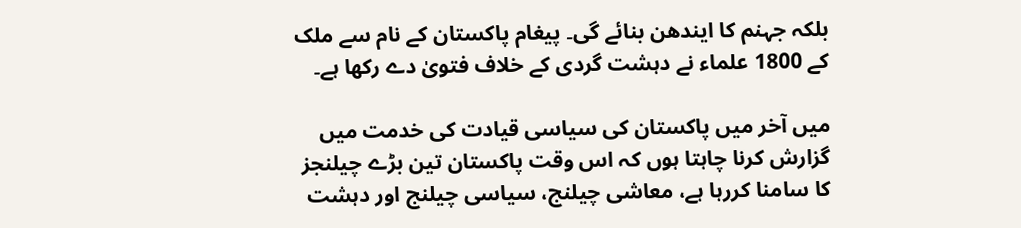بلکہ جہنم کا ایندھن بنائے گی۔ پیغام پاکستان کے نام سے ملک کے 1800 علماء نے دہشت گردی کے خلاف فتویٰ دے رکھا ہے۔

میں آخر میں پاکستان کی سیاسی قیادت کی خدمت میں گزارش کرنا چاہتا ہوں کہ اس وقت پاکستان تین بڑے چیلنجز کا سامنا کررہا ہے، معاشی چیلنج، سیاسی چیلنج اور دہشت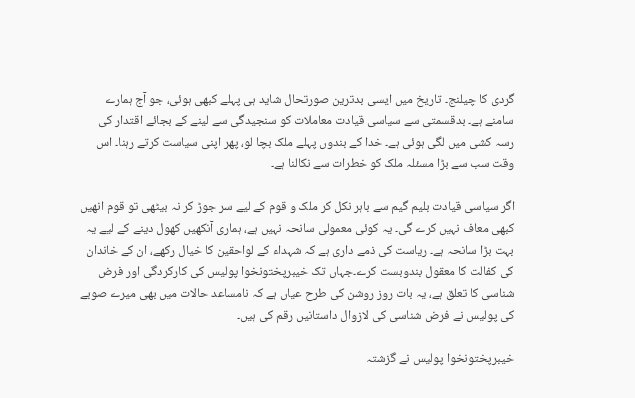گردی کا چیلنج۔ تاریخ میں ایسی بدترین صورتحال شاید ہی پہلے کبھی ہوئی، جو آج ہمارے سامنے ہے۔ بدقسمتی سے سیاسی قیادت معاملات کو سنجیدگی سے لینے کے بجائے اقتدار کی رسہ کشی میں لگی ہوئی ہے۔ خدا کے بندوں پہلے ملک بچا لو، پھر اپنی سیاست کرتے رہنا۔ اس وقت سب سے بڑا مسئلہ ملک کو خطرات سے نکالنا ہے۔

اگر سیاسی قیادت بلیم گیم سے باہر نکل کر ملک و قوم کے لیے سر جوڑ کر نہ بیٹھی تو قوم انھیں کبھی معاف نہیں کرے گی۔ یہ کوئی معمولی سانحہ نہیں ہے، ہماری آنکھیں کھول دینے کے لیے یہ بہت بڑا سانحہ ہے۔ ریاست کی ذمے داری ہے کہ شہداء کے لواحقین کا خیال رکھے، ان کے خاندان کی کفالت کا معقول بندوبست کرے۔جہاں تک خیبرپختونخوا پولیس کی کارکردگی اور فرض شناسی کا تعلق ہے، یہ بات روز روشن کی طرح عیاں ہے کہ نامساعد حالات میں بھی میرے صوبے کی پولیس نے فرض شناسی کی لازوال داستانیں رقم کی ہیں۔

خیبرپختونخوا پولیس نے گزشتہ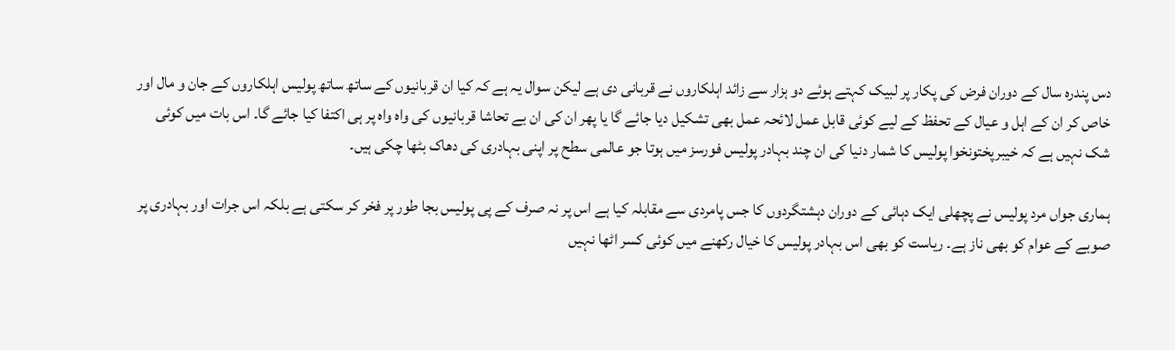دس پندرہ سال کے دوران فرض کی پکار پر لبیک کہتے ہوئے دو ہزار سے زائد اہلکاروں نے قربانی دی ہے لیکن سوال یہ ہے کہ کیا ان قربانیوں کے ساتھ ساتھ پولیس اہلکاروں کے جان و مال اور خاص کر ان کے اہل و عیال کے تحفظ کے لیے کوئی قابل عمل لائحہ عمل بھی تشکیل دیا جائے گا یا پھر ان کی ان بے تحاشا قربانیوں کی واہ واہ پر ہی اکتفا کیا جائے گا۔ اس بات میں کوئی شک نہیں ہے کہ خیبرپختونخوا پولیس کا شمار دنیا کی ان چند بہادر پولیس فورسز میں ہوتا جو عالمی سطح پر اپنی بہادری کی دھاک بٹھا چکی ہیں۔

ہماری جواں مرد پولیس نے پچھلی ایک دہائی کے دوران دہشتگردوں کا جس پامردی سے مقابلہ کیا ہے اس پر نہ صرف کے پی پولیس بجا طور پر فخر کر سکتی ہے بلکہ اس جرات اور بہادری پر صوبے کے عوام کو بھی ناز ہے۔ ریاست کو بھی اس بہادر پولیس کا خیال رکھنے میں کوئی کسر اٹھا نہیں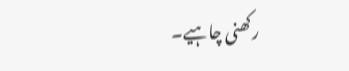رکھنی چاہیے۔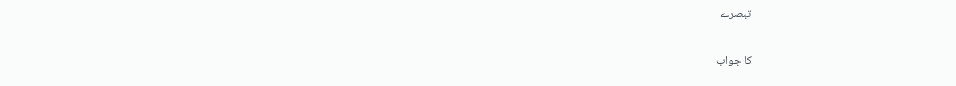تبصرے

کا جواب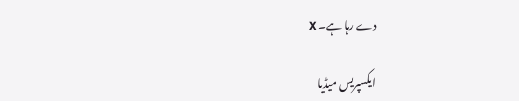دے رہا ہے۔ X

ایکسپریس میڈیا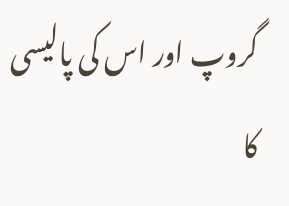گروپ اور اس کی پالیسی کا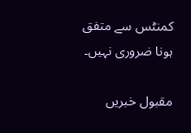کمنٹس سے متفق ہونا ضروری نہیں۔

مقبول خبریں